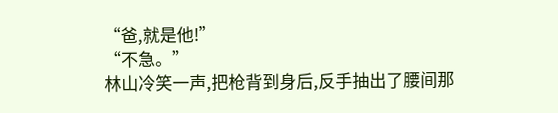“爸,就是他!”
“不急。”
林山冷笑一声,把枪背到身后,反手抽出了腰间那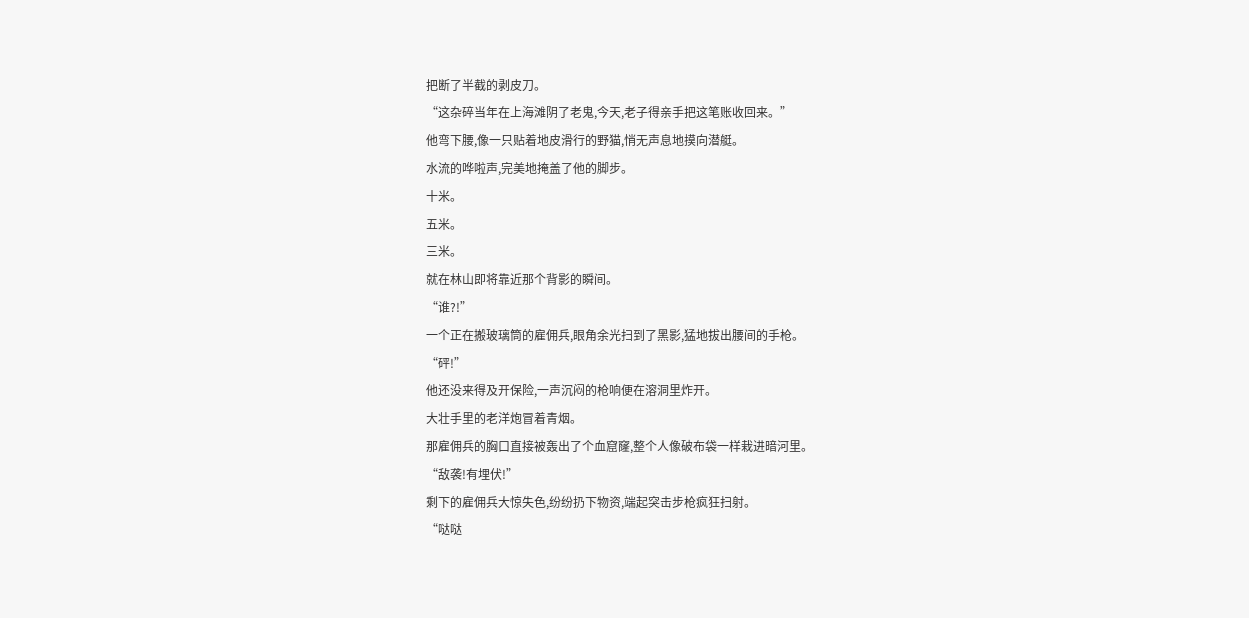把断了半截的剥皮刀。
“这杂碎当年在上海滩阴了老鬼,今天,老子得亲手把这笔账收回来。”
他弯下腰,像一只贴着地皮滑行的野猫,悄无声息地摸向潜艇。
水流的哗啦声,完美地掩盖了他的脚步。
十米。
五米。
三米。
就在林山即将靠近那个背影的瞬间。
“谁?!”
一个正在搬玻璃筒的雇佣兵,眼角余光扫到了黑影,猛地拔出腰间的手枪。
“砰!”
他还没来得及开保险,一声沉闷的枪响便在溶洞里炸开。
大壮手里的老洋炮冒着青烟。
那雇佣兵的胸口直接被轰出了个血窟窿,整个人像破布袋一样栽进暗河里。
“敌袭!有埋伏!”
剩下的雇佣兵大惊失色,纷纷扔下物资,端起突击步枪疯狂扫射。
“哒哒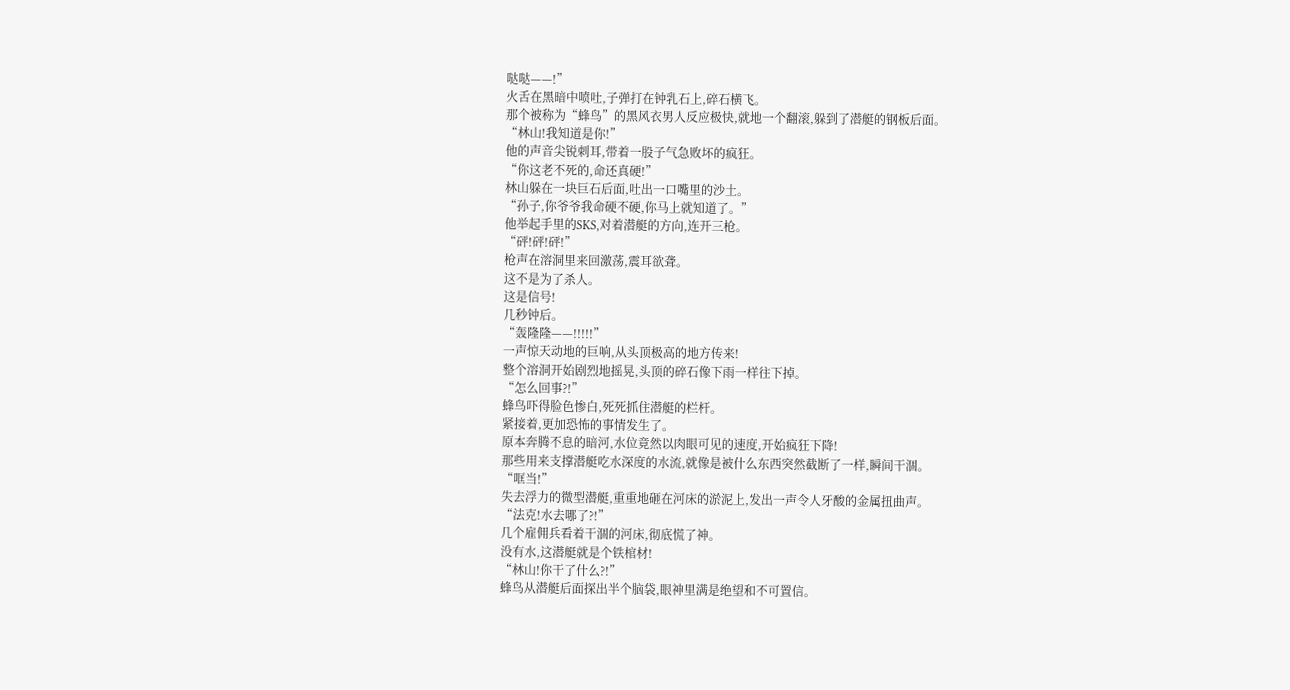哒哒——!”
火舌在黑暗中喷吐,子弹打在钟乳石上,碎石横飞。
那个被称为“蜂鸟”的黑风衣男人反应极快,就地一个翻滚,躲到了潜艇的钢板后面。
“林山!我知道是你!”
他的声音尖锐刺耳,带着一股子气急败坏的疯狂。
“你这老不死的,命还真硬!”
林山躲在一块巨石后面,吐出一口嘴里的沙土。
“孙子,你爷爷我命硬不硬,你马上就知道了。”
他举起手里的SKS,对着潜艇的方向,连开三枪。
“砰!砰!砰!”
枪声在溶洞里来回激荡,震耳欲聋。
这不是为了杀人。
这是信号!
几秒钟后。
“轰隆隆——!!!!!”
一声惊天动地的巨响,从头顶极高的地方传来!
整个溶洞开始剧烈地摇晃,头顶的碎石像下雨一样往下掉。
“怎么回事?!”
蜂鸟吓得脸色惨白,死死抓住潜艇的栏杆。
紧接着,更加恐怖的事情发生了。
原本奔腾不息的暗河,水位竟然以肉眼可见的速度,开始疯狂下降!
那些用来支撑潜艇吃水深度的水流,就像是被什么东西突然截断了一样,瞬间干涸。
“哐当!”
失去浮力的微型潜艇,重重地砸在河床的淤泥上,发出一声令人牙酸的金属扭曲声。
“法克!水去哪了?!”
几个雇佣兵看着干涸的河床,彻底慌了神。
没有水,这潜艇就是个铁棺材!
“林山!你干了什么?!”
蜂鸟从潜艇后面探出半个脑袋,眼神里满是绝望和不可置信。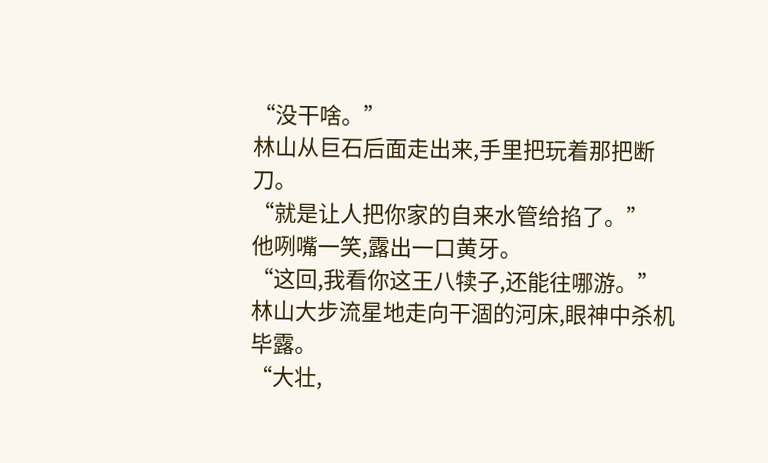“没干啥。”
林山从巨石后面走出来,手里把玩着那把断刀。
“就是让人把你家的自来水管给掐了。”
他咧嘴一笑,露出一口黄牙。
“这回,我看你这王八犊子,还能往哪游。”
林山大步流星地走向干涸的河床,眼神中杀机毕露。
“大壮,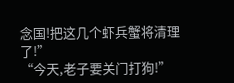念国!把这几个虾兵蟹将清理了!”
“今天,老子要关门打狗!”